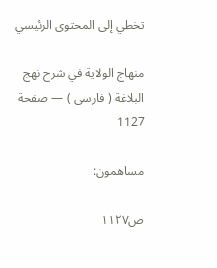تخطي إلى المحتوى الرئيسي

منهاج الولاية في شرح نهج البلاغة ( فارسى ) — صفحة 1127

مساهمون:

ص١١٢٧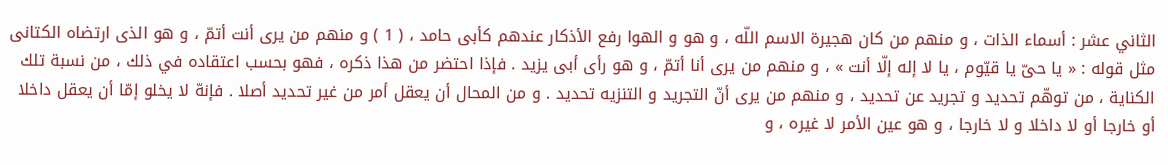الثاني عشر : أسماء الذات ، و منهم من كان هجيرة الاسم اللّه ، و هو و الهوا رفع الأذكار عندهم كأبى حامد ، ( 1 ) و منهم من يرى أنت أتمّ ، و هو الذى ارتضاه الكتانى مثل قوله : « يا حىّ يا قيّوم ، يا لا إله إلّا أنت » ، و منهم من يرى أنا أتمّ ، و هو رأى أبى يزيد . فإذا احتضر من هذا ذكره ، فهو بحسب اعتقاده في ذلك ، من نسبة تلك الكناية ، من توهّم تحديد و تجريد عن تحديد ، و منهم من يرى أنّ التجريد و التنزيه تحديد . و من المحال أن يعقل أمر من غير تحديد أصلا . فإنهّ لا يخلو إمّا أن يعقل داخلا أو خارجا أو لا داخلا و لا خارجا ، و هو عين الأمر لا غيره ، و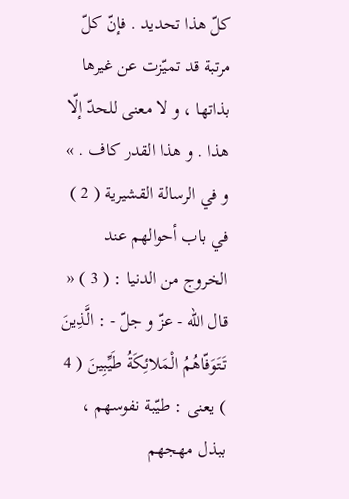كلّ هذا تحديد . فإنّ كلّ مرتبة قد تميّزت عن غيرها بذاتها ، و لا معنى للحدّ إلّا هذا . و هذا القدر كاف . » و في الرسالة القشيرية ( 2 ) في باب أحوالهم عند الخروج من الدنيا : ( 3 ) « قال اللّه - عزّ و جلّ - : الَّذِينَ تَتَوَفّاهُمُ الْمَلائِكَةُ طَيِّبِينَ ( 4 ) يعنى : طيّبة نفوسهم ، ببذل مهجهم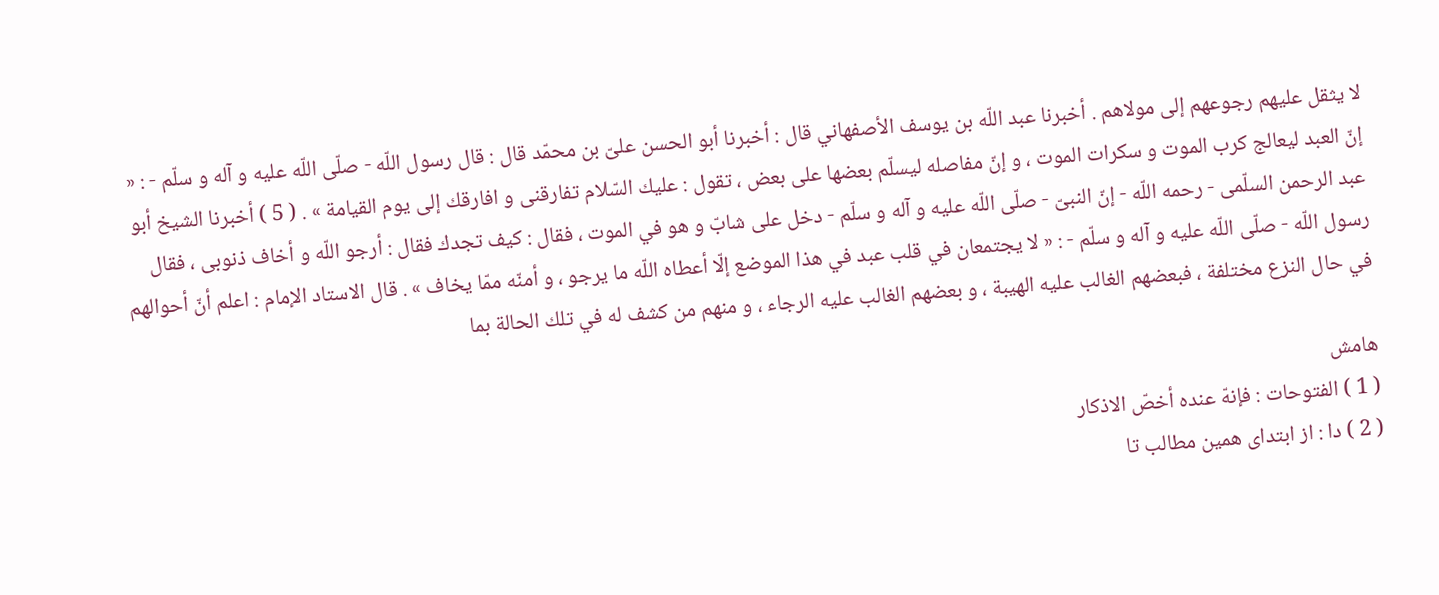لا يثقل عليهم رجوعهم إلى مولاهم . أخبرنا عبد اللّه بن يوسف الأصفهاني قال : أخبرنا أبو الحسن علىّ بن محمّد قال : قال رسول اللّه - صلّى اللّه عليه و آله و سلّم - : « إنّ العبد ليعالج كرب الموت و سكرات الموت ، و إنّ مفاصله ليسلّم بعضها على بعض ، تقول : عليك السّلام تفارقنى و افارقك إلى يوم القيامة » . ( 5 ) أخبرنا الشيخ أبو عبد الرحمن السلّمى - رحمه اللّه - إنّ النبىّ - صلّى اللّه عليه و آله و سلّم - دخل على شابّ و هو في الموت ، فقال : كيف تجدك فقال : أرجو اللّه و أخاف ذنوبى ، فقال رسول اللّه - صلّى اللّه عليه و آله و سلّم - : « لا يجتمعان في قلب عبد في هذا الموضع إلّا أعطاه اللّه ما يرجو ، و أمنّه ممّا يخاف » . قال الاستاد الإمام : اعلم أنّ أحوالهم في حال النزع مختلفة ، فبعضهم الغالب عليه الهيبة ، و بعضهم الغالب عليه الرجاء ، و منهم من كشف له في تلك الحالة بما

هامش
( 1 ) الفتوحات : فإنهّ عنده أخصّ الاذكار
( 2 ) دا : از ابتداى همين مطالب تا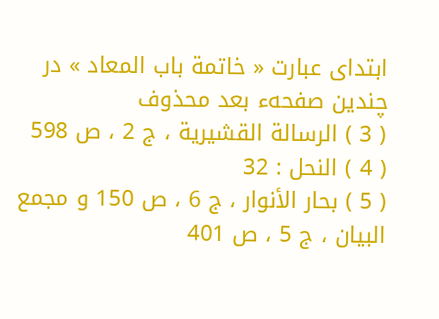ابتداى عبارت « خاتمة باب المعاد » در چندين صفحهء بعد محذوف
( 3 ) الرسالة القشيرية ، ج 2 ، ص 598
( 4 ) النحل : 32
( 5 ) بحار الأنوار ، ج 6 ، ص 150 و مجمع البيان ، ج 5 ، ص 401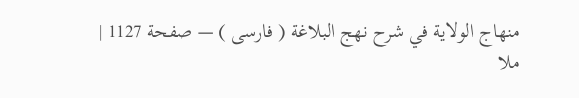منهاج الولاية في شرح نهج البلاغة ( فارسى ) — صفحة 1127 | ملا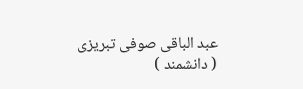عبد الباقى صوفى تبريزى ( دانشمند )